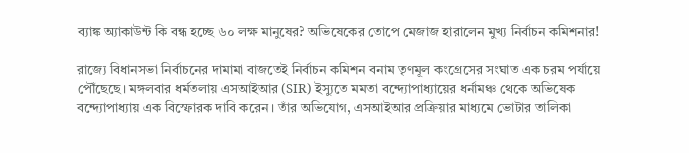ব্যাঙ্ক অ্যাকাউন্ট কি বন্ধ হচ্ছে ৬০ লক্ষ মানুষের? অভিষেকের তোপে মেজাজ হারালেন মুখ্য নির্বাচন কমিশনার!

রাজ্যে বিধানসভা নির্বাচনের দামামা বাজতেই নির্বাচন কমিশন বনাম তৃণমূল কংগ্রেসের সংঘাত এক চরম পর্যায়ে পৌঁছেছে। মঙ্গলবার ধর্মতলায় এসআইআর (SIR) ইস্যুতে মমতা বন্দ্যোপাধ্যায়ের ধর্নামঞ্চ থেকে অভিষেক বন্দ্যোপাধ্যায় এক বিস্ফোরক দাবি করেন। তাঁর অভিযোগ, এসআইআর প্রক্রিয়ার মাধ্যমে ভোটার তালিকা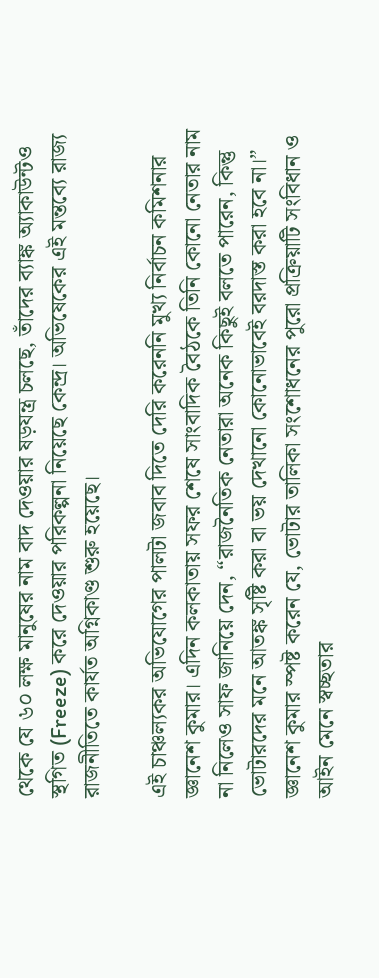থেকে যে ৬০ লক্ষ মানুষের নাম বাদ দেওয়ার ষড়যন্ত্র চলছে, তাঁদের ব্যাঙ্ক অ্যাকাউন্টও স্থগিত (Freeze) করে দেওয়ার পরিকল্পনা নিয়েছে কেন্দ্র। অভিষেকের এই মন্তব্যে রাজ্য রাজনীতিতে কার্যত অগ্নিকাণ্ড শুরু হয়েছে।

এই চাঞ্চল্যকর অভিযোগের পালটা জবাব দিতে দেরি করেননি মুখ্য নির্বাচন কমিশনার জ্ঞানেশ কুমার। এদিন কলকাতায় সফর শেষে সাংবাদিক বৈঠকে তিনি কোনো নেতার নাম না নিলেও সাফ জানিয়ে দেন, “রাজনৈতিক নেতারা অনেক কিছুই বলতে পারেন, কিন্তু ভোটারদের মনে আতঙ্ক সৃষ্টি করা বা ভয় দেখানো কোনোভাবেই বরদাস্ত করা হবে না।” জ্ঞানেশ কুমার স্পষ্ট করেন যে, ভোটার তালিকা সংশোধনের পুরো প্রক্রিয়াটি সংবিধান ও আইন মেনে স্বচ্ছতার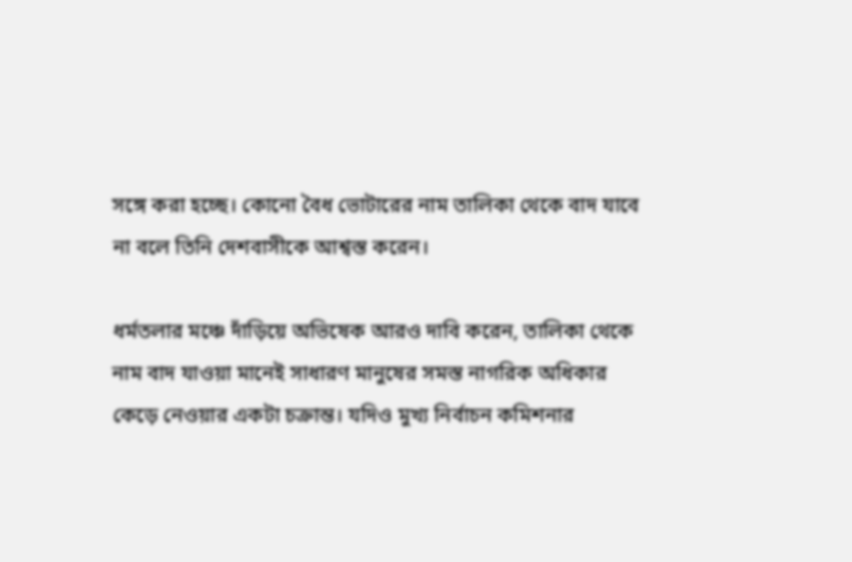সঙ্গে করা হচ্ছে। কোনো বৈধ ভোটারের নাম তালিকা থেকে বাদ যাবে না বলে তিনি দেশবাসীকে আশ্বস্ত করেন।

ধর্মতলার মঞ্চে দাঁড়িয়ে অভিষেক আরও দাবি করেন, তালিকা থেকে নাম বাদ যাওয়া মানেই সাধারণ মানুষের সমস্ত নাগরিক অধিকার কেড়ে নেওয়ার একটা চক্রান্ত। যদিও মুখ্য নির্বাচন কমিশনার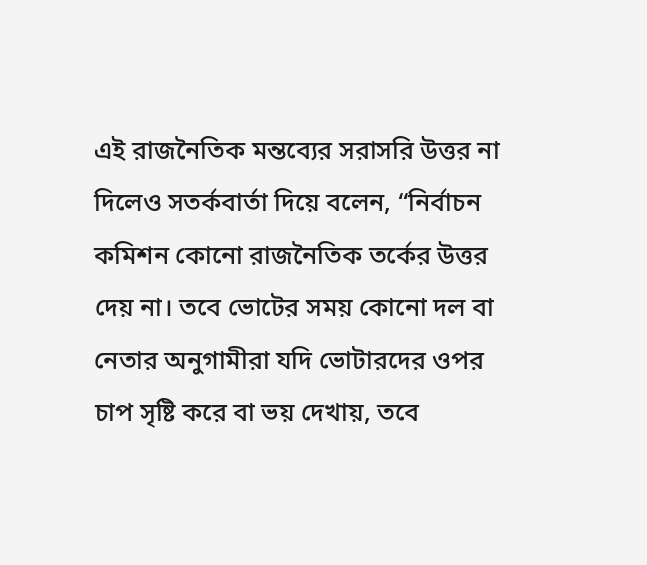এই রাজনৈতিক মন্তব্যের সরাসরি উত্তর না দিলেও সতর্কবার্তা দিয়ে বলেন, “নির্বাচন কমিশন কোনো রাজনৈতিক তর্কের উত্তর দেয় না। তবে ভোটের সময় কোনো দল বা নেতার অনুগামীরা যদি ভোটারদের ওপর চাপ সৃষ্টি করে বা ভয় দেখায়, তবে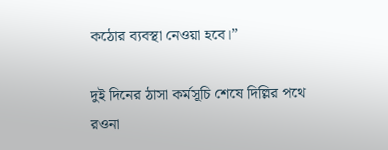কঠোর ব্যবস্থা নেওয়া হবে।”

দুই দিনের ঠাসা কর্মসূচি শেষে দিল্লির পথে রওনা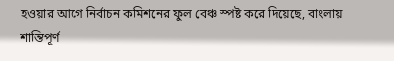হওয়ার আগে নির্বাচন কমিশনের ফুল বেঞ্চ স্পষ্ট করে দিয়েছে, বাংলায় শান্তিপূর্ণ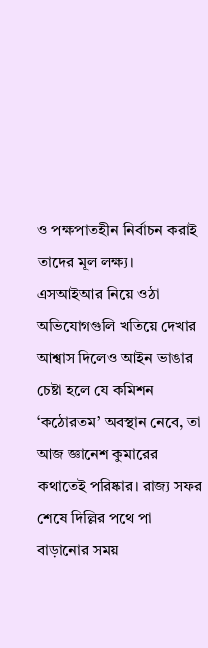ও পক্ষপাতহীন নির্বাচন করাই তাদের মূল লক্ষ্য। এসআইআর নিয়ে ওঠা অভিযোগগুলি খতিয়ে দেখার আশ্বাস দিলেও আইন ভাঙার চেষ্টা হলে যে কমিশন ‘কঠোরতম’ অবস্থান নেবে, তা আজ জ্ঞানেশ কুমারের কথাতেই পরিষ্কার। রাজ্য সফর শেষে দিল্লির পথে পা বাড়ানোর সময়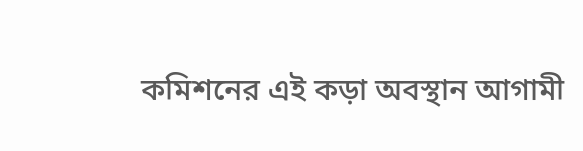কমিশনের এই কড়া অবস্থান আগামী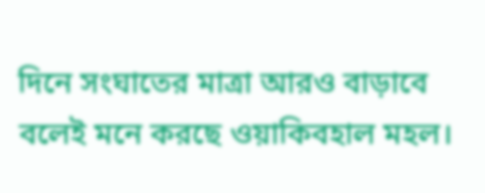দিনে সংঘাতের মাত্রা আরও বাড়াবে বলেই মনে করছে ওয়াকিবহাল মহল।